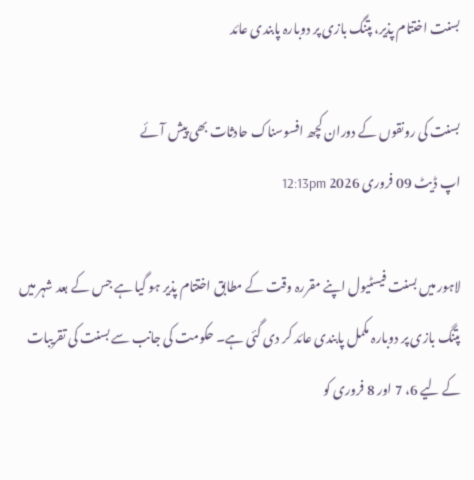بسنت اختتام پذیر، پتنگ بازی پر دوبارہ پابندی عائد

بسنت کی رونقوں کے دوران کچھ افسوسناک حادثات بھی پیش آئے
اپ ڈیٹ 09 فروری 2026 12:13pm

لاہور میں بسنت فیسٹیول اپنے مقررہ وقت کے مطابق اختتام پذیر ہو گیا ہے جس کے بعد شہر میں پتنگ بازی پر دوبارہ مکمل پابندی عائد کر دی گئی ہے۔ حکومت کی جانب سے بسنت کی تقریبات کے لیے 6، 7 اور 8 فروری کو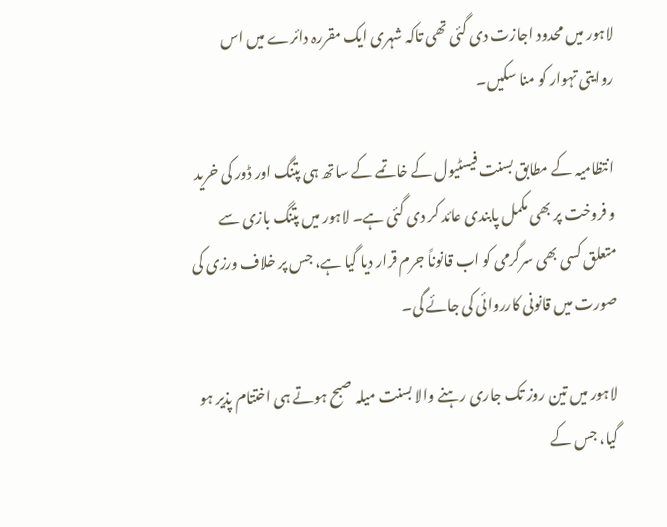لاہور میں محدود اجازت دی گئی تھی تاکہ شہری ایک مقررہ دائرے میں اس روایتی تہوار کو منا سکیں۔

انتظامیہ کے مطابق بسنت فیسٹیول کے خاتمے کے ساتھ ہی پتنگ اور ڈور کی خرید و فروخت پر بھی مکمل پابندی عائد کر دی گئی ہے۔ لاہور میں پتنگ بازی سے متعلق کسی بھی سرگرمی کو اب قانوناً جرم قرار دیا گیا ہے، جس پر خلاف ورزی کی صورت میں قانونی کارروائی کی جائے گی۔

لاہور میں تین روز تک جاری رہنے والا بسنت میلہ صبح ہوتے ہی اختتام پذیر ہو گیا، جس کے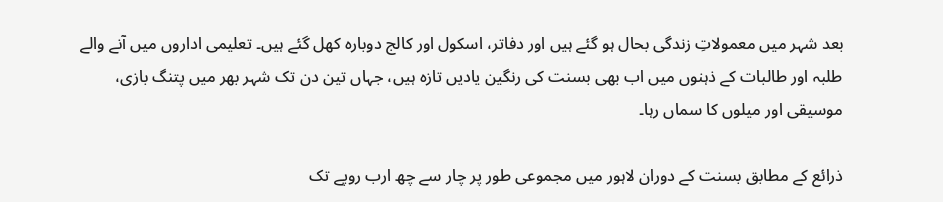بعد شہر میں معمولاتِ زندگی بحال ہو گئے ہیں اور دفاتر، اسکول اور کالج دوبارہ کھل گئے ہیں۔ تعلیمی اداروں میں آنے والے طلبہ اور طالبات کے ذہنوں میں اب بھی بسنت کی رنگین یادیں تازہ ہیں، جہاں تین دن تک شہر بھر میں پتنگ بازی، موسیقی اور میلوں کا سماں رہا۔

ذرائع کے مطابق بسنت کے دوران لاہور میں مجموعی طور پر چار سے چھ ارب روپے تک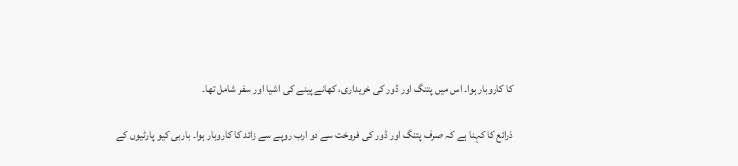کا کاروبار ہوا۔ اس میں پتنگ اور ڈور کی خریداری، کھانے پینے کی اشیا اور سفر شامل تھا۔

ذرائع کا کہنا ہے کہ صرف پتنگ اور ڈور کی فروخت سے دو ارب روپے سے زائد کا کاروبار ہوا۔ باربی کیو پارٹیوں کے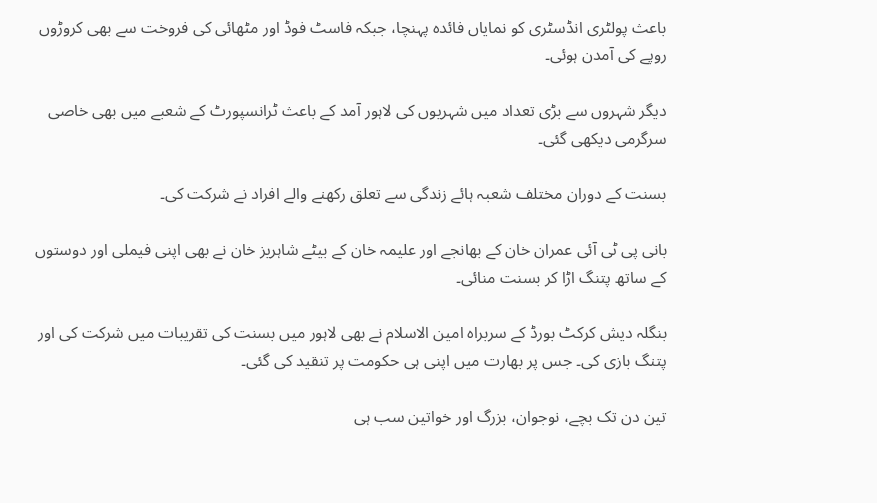باعث پولٹری انڈسٹری کو نمایاں فائدہ پہنچا، جبکہ فاسٹ فوڈ اور مٹھائی کی فروخت سے بھی کروڑوں روپے کی آمدن ہوئی۔

دیگر شہروں سے بڑی تعداد میں شہریوں کی لاہور آمد کے باعث ٹرانسپورٹ کے شعبے میں بھی خاصی سرگرمی دیکھی گئی۔

بسنت کے دوران مختلف شعبہ ہائے زندگی سے تعلق رکھنے والے افراد نے شرکت کی۔

بانی پی ٹی آئی عمران خان کے بھانجے اور علیمہ خان کے بیٹے شاہریز خان نے بھی اپنی فیملی اور دوستوں کے ساتھ پتنگ اڑا کر بسنت منائی۔

بنگلہ دیش کرکٹ بورڈ کے سربراہ امین الاسلام نے بھی لاہور میں بسنت کی تقریبات میں شرکت کی اور پتنگ بازی کی۔ جس پر بھارت میں اپنی ہی حکومت پر تنقید کی گئی۔

تین دن تک بچے، نوجوان، بزرگ اور خواتین سب ہی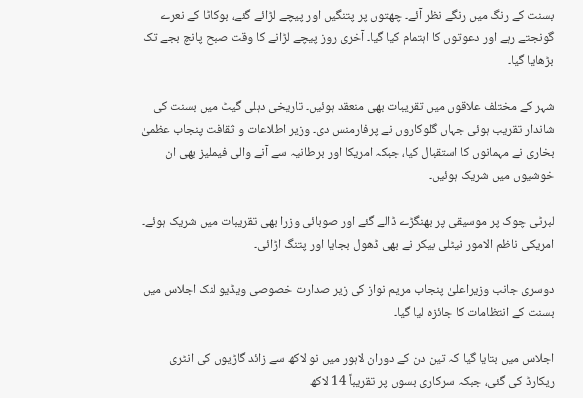بسنت کے رنگ میں رنگے نظر آئے۔ چھتوں پر پتنگیں اور پیچے لڑائے گئے، بوکاٹا کے نعرے گونجتے رہے اور دعوتوں کا اہتمام کیا گیا۔ آخری روز پیچے لڑانے کا وقت صبح پانچ بجے تک بڑھایا گیا۔

شہر کے مختلف علاقوں میں تقریبات بھی منعقد ہوئیں۔ تاریخی دہلی گیٹ میں بسنت کی شاندار تقریب ہوئی جہاں گلوکاروں نے پرفارمنس دی۔ وزیر اطلاعات و ثقافت پنجاب عظمیٰ بخاری نے مہمانوں کا استقبال کیا، جبکہ امریکا اور برطانیہ سے آنے والی فیملیز بھی ان خوشیوں میں شریک ہوئیں۔

لبرٹی چوک پر موسیقی پر بھنگڑے ڈالے گئے اور صوبائی وزرا بھی تقریبات میں شریک ہوئے۔ امریکی ناظم الامور نیٹلی بیکر نے بھی ڈھول بجایا اور پتنگ اڑائی۔

دوسری جانب وزیراعلیٰ پنجاب مریم نواز کی زیر صدارت خصوصی ویڈیو لنک اجلاس میں بسنت کے انتظامات کا جائزہ لیا گیا۔

اجلاس میں بتایا گیا کہ تین دن کے دوران لاہور میں نو لاکھ سے زائد گاڑیوں کی انٹری ریکارڈ کی گئی، جبکہ سرکاری بسوں پر تقریباً 14 لاکھ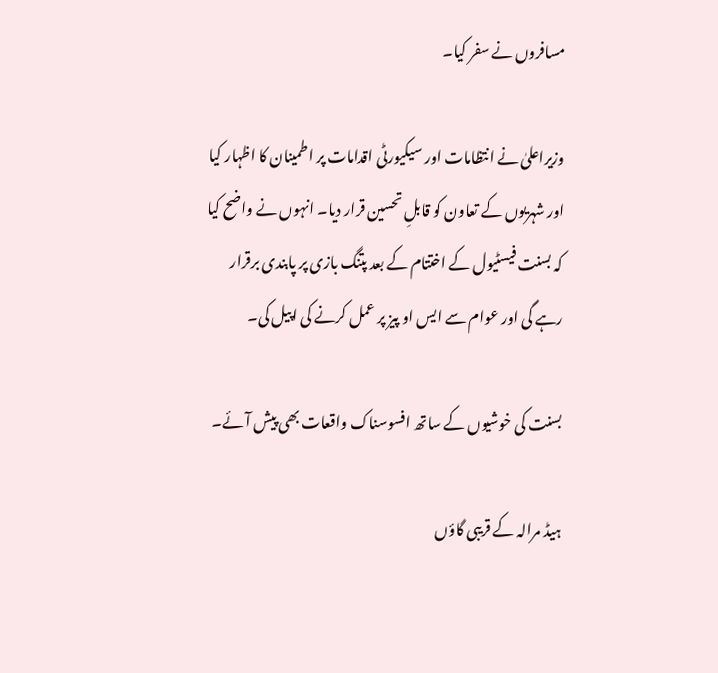مسافروں نے سفر کیا۔

وزیراعلیٰ نے انتظامات اور سیکیورٹی اقدامات پر اطمینان کا اظہار کیا اور شہریوں کے تعاون کو قابلِ تحسین قرار دیا۔ انہوں نے واضح کیا کہ بسنت فیسٹیول کے اختتام کے بعد پتنگ بازی پر پابندی برقرار رہے گی اور عوام سے ایس او پیز پر عمل کرنے کی اپیل کی۔

بسنت کی خوشیوں کے ساتھ افسوسناک واقعات بھی پیش آئے۔

ہیڈ مرالہ کے قریبی گاؤں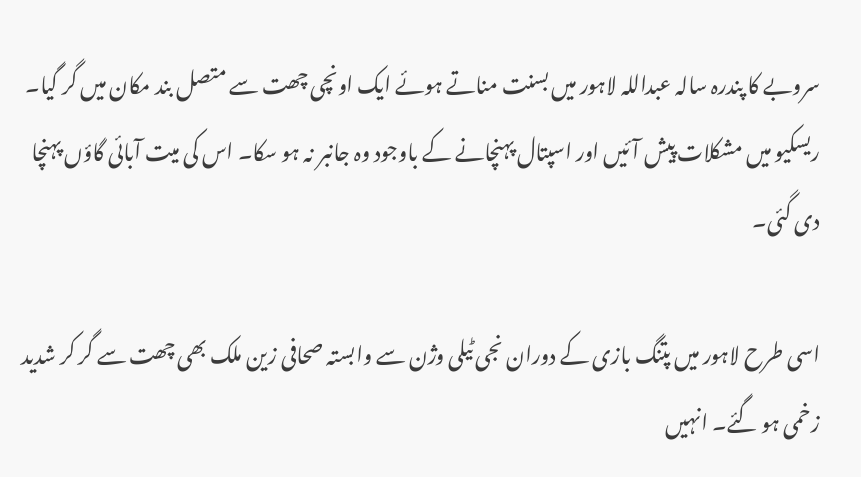سروبے کا پندرہ سالہ عبداللہ لاہور میں بسنت مناتے ہوئے ایک اونچی چھت سے متصل بند مکان میں گر گیا۔ ریسکیو میں مشکلات پیش آئیں اور اسپتال پہنچانے کے باوجود وہ جانبر نہ ہو سکا۔ اس کی میت آبائی گاؤں پہنچا دی گئی۔

اسی طرح لاہور میں پتنگ بازی کے دوران نجی ٹیلی وژن سے وابستہ صحافی زین ملک بھی چھت سے گر کر شدید زخمی ہو گئے۔ انہیں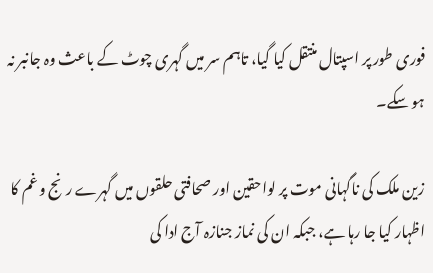فوری طور پر اسپتال منتقل کیا گیا، تاہم سر میں گہری چوٹ کے باعث وہ جانبر نہ ہو سکے۔

زین ملک کی ناگہانی موت پر لواحقین اور صحافتی حلقوں میں گہرے رنج و غم کا اظہار کیا جا رہا ہے، جبکہ ان کی نماز جنازہ آج ادا کی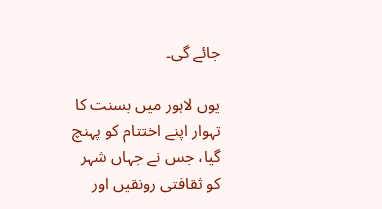جائے گی۔

یوں لاہور میں بسنت کا تہوار اپنے اختتام کو پہنچ گیا، جس نے جہاں شہر کو ثقافتی رونقیں اور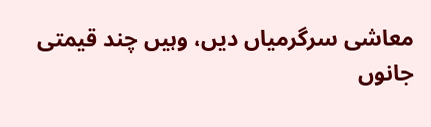معاشی سرگرمیاں دیں، وہیں چند قیمتی جانوں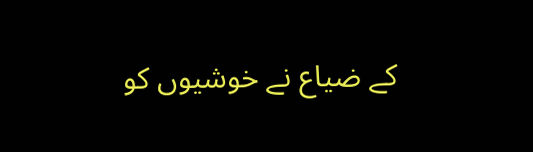کے ضیاع نے خوشیوں کو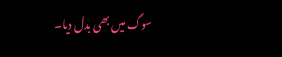سوگ میں بھی بدل دیا۔